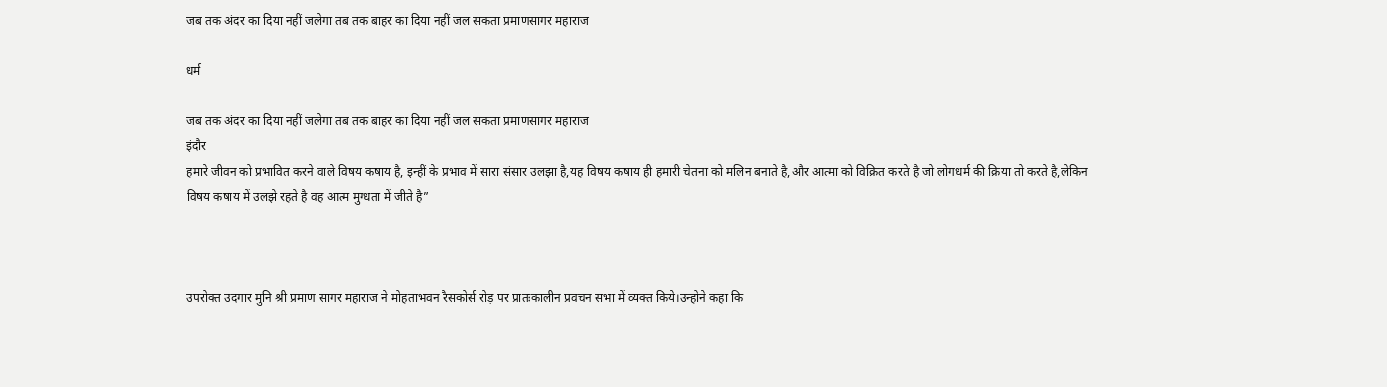जब तक अंदर का दिया नहीं जलेगा तब तक बाहर का दिया नहीं जल सकता प्रमाणसागर महाराज

धर्म

जब तक अंदर का दिया नहीं जलेगा तब तक बाहर का दिया नहीं जल सकता प्रमाणसागर महाराज
इंदौर
हमारे जीवन को प्रभावित करने वाले विषय कषाय है, इन्हीं के प्रभाव में सारा संसार उलझा है,यह विषय कषाय ही हमारी चेतना को मलिन बनाते है,और आत्मा को विक्रित करते है जो लोगधर्म की क्रिया तो करते है,लेकिन विषय कषाय में उलझे रहते है वह आत्म मुग्धता में जीते है”



उपरोक्त उदगार मुनि श्री प्रमाण सागर महाराज ने मोहताभवन रैसकोर्स रोड़ पर प्रातःकालीन प्रवचन सभा में व्यक्त किये।उन्होने कहा कि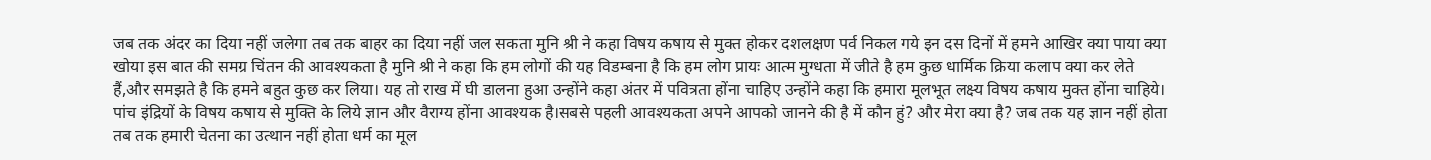जब तक अंदर का दिया नहीं जलेगा तब तक बाहर का दिया नहीं जल सकता मुनि श्री ने कहा विषय कषाय से मुक्त होकर दशलक्षण पर्व निकल गये इन दस दिनों में हमने आखिर क्या पाया क्या खोया इस बात की समग्र चिंतन की आवश्यकता है मुनि श्री ने कहा कि हम लोगों की यह विडम्बना है कि हम लोग प्रायः आत्म मुग्धता में जीते है हम कुछ धार्मिक क्रिया कलाप क्या कर लेते हैं,और समझते है कि हमने बहुत कुछ कर लिया। यह तो राख में घी डालना हुआ उन्होंने कहा अंतर में पवित्रता होंना चाहिए उन्होंने कहा कि हमारा मूलभूत लक्ष्य विषय कषाय मुक्त होंना चाहिये। पांच इंद्रियों के विषय कषाय से मुक्ति के लिये ज्ञान और वैराग्य होंना आवश्यक है।सबसे पहली आवश्यकता अपने आपको जानने की है में कौन हुं? और मेरा क्या है? जब तक यह ज्ञान नहीं होता तब तक हमारी चेतना का उत्थान नहीं होता धर्म का मूल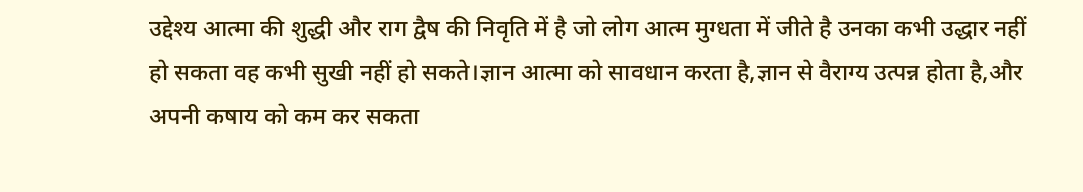उद्देश्य आत्मा की शुद्धी और राग द्वैष की निवृति में है जो लोग आत्म मुग्धता में जीते है उनका कभी उद्धार नहीं हो सकता वह कभी सुखी नहीं हो सकते।ज्ञान आत्मा को सावधान करता है,ज्ञान से वैराग्य उत्पन्न होता है,और अपनी कषाय को कम कर सकता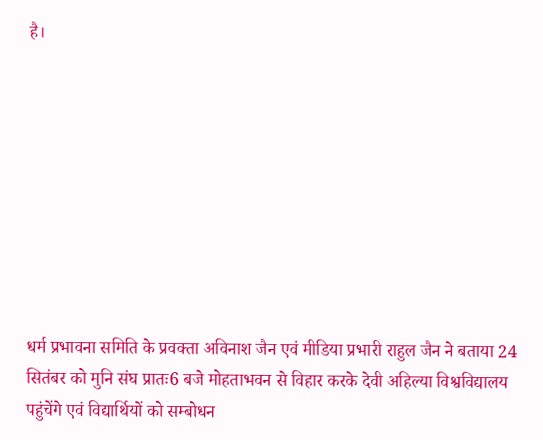है।









धर्म प्रभावना समिति के प्रवक्ता अविनाश जैन एवं मीडिया प्रभारी राहुल जैन ने बताया 24 सितंबर को मुनि संघ प्रातः6 बजे मोहताभवन से विहार करके देवी अहिल्या विश्वविद्यालय पहुंचेंगे एवं विद्यार्थियों को सम्बोधन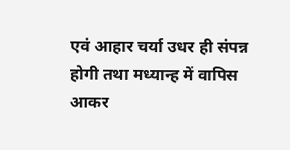एवं आहार चर्या उधर ही संपन्न होगी तथा मध्यान्ह में वापिस आकर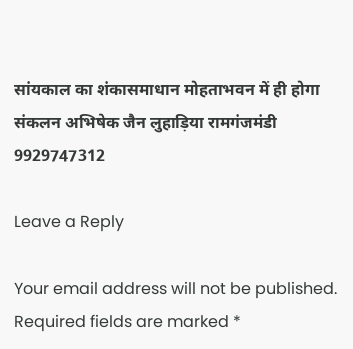सांयकाल का शंकासमाधान मोहताभवन में ही होगा
संकलन अभिषेक जैन लुहाड़िया रामगंजमंडी 9929747312

Leave a Reply

Your email address will not be published. Required fields are marked *